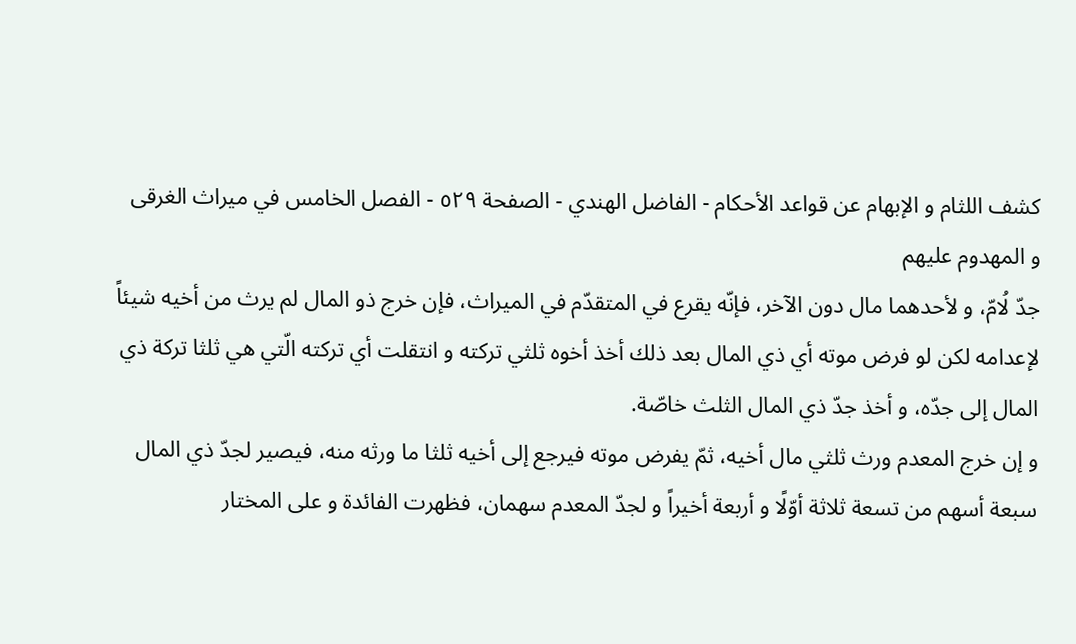كشف اللثام و الإبهام عن قواعد الأحكام - الفاضل الهندي - الصفحة ٥٢٩ - الفصل الخامس في ميراث الغرقى و المهدوم عليهم
جدّ لُامّ، و لأحدهما مال دون الآخر، فإنّه يقرع في المتقدّم في الميراث، فإن خرج ذو المال لم يرث من أخيه شيئاً لإعدامه لكن لو فرض موته أي ذي المال بعد ذلك أخذ أخوه ثلثي تركته و انتقلت أي تركته الّتي هي ثلثا تركة ذي المال إلى جدّه، و أخذ جدّ ذي المال الثلث خاصّة.
و إن خرج المعدم ورث ثلثي مال أخيه، ثمّ يفرض موته فيرجع إلى أخيه ثلثا ما ورثه منه، فيصير لجدّ ذي المال سبعة أسهم من تسعة ثلاثة أوّلًا و أربعة أخيراً و لجدّ المعدم سهمان، فظهرت الفائدة و على المختار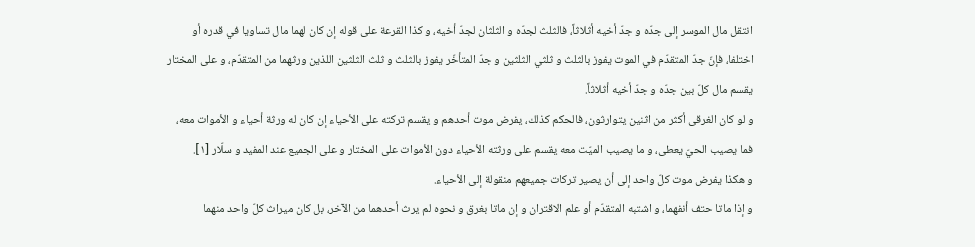انتقل مال الموسر إلى جدّه و جدّ أخيه أثلاثاً، فالثلث لجدّه و الثلثان لجدّ أخيه، و كذا القرعة على قوله إن كان لهما مال تساويا في قدره أو اختلفا، فإنّ جدّ المتقدّم في الموت يفوز بالثلث و ثلثي الثلثين و جدّ المتأخّر يفوز بالثلث و ثلث الثلثين اللذين ورثهما من المتقدّم، و على المختار يقسم مال كلّ بين جدّه و جدّ أخيه أثلاثاً.
و لو كان الغرقى أكثر من اثنين يتوارثون، فالحكم كذلك، يفرض موت أحدهم و يقسم تركته على الأحياء إن كان له ورثة أحياء و الأموات معه، فما يصيب الحيّ يعطى، و ما يصيب الميّت معه يقسم على ورثته الأحياء دون الأموات على المختار و على الجميع عند المفيد و سلّار [١].
و هكذا يفرض موت كلّ واحد إلى أن يصير تركات جميعهم منقولة إلى الأحياء.
و إذا ماتا حتف أنفهما، و اشتبه المتقدّم أو علم الاقتران و إن ماتا بغرق و نحوه لم يرث أحدهما من الآخر، بل كان ميراث كلّ واحد منهما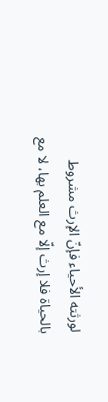لورثته الأحياء فإنّ الإرث مشروط بالحياة فلا إرث إلّا مع العلم بها، لا مع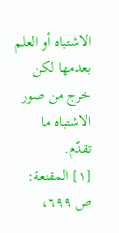الاشتباه أو العلم بعدمها لكن خرج من صور الاشتباه ما تقدّم.
[١] المقنعة: ص ٦٩٩،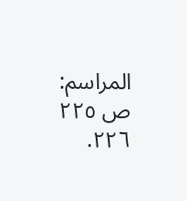المراسم: ص ٢٢٥ ٢٢٦.